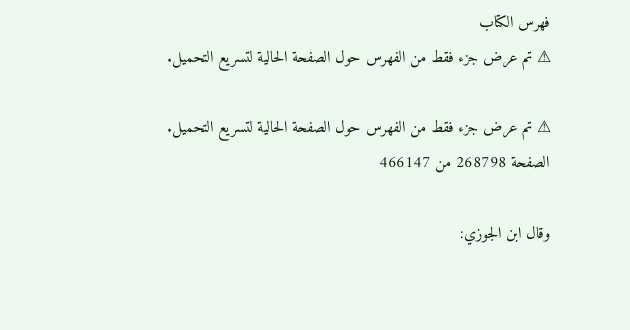فهرس الكتاب
⚠ تم عرض جزء فقط من الفهرس حول الصفحة الحالية لتسريع التحميل.

⚠ تم عرض جزء فقط من الفهرس حول الصفحة الحالية لتسريع التحميل.
الصفحة 268798 من 466147

وقال ابن الجوزي: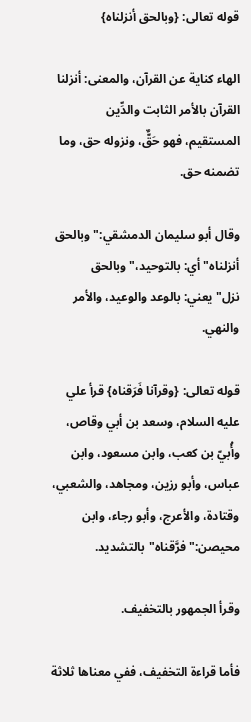قوله تعالى: {وبالحق أنزلناه}

الهاء كناية عن القرآن، والمعنى: أنزلنا القرآن بالأمر الثابت والدِّين المستقيم، فهو حَقٌّ، ونزوله حق، وما تضمنه حق.

وقال أبو سليمان الدمشقي:"وبالحق أنزلناه"أي: بالتوحيد،"وبالحق نزل"يعني: بالوعد والوعيد، والأمر والنهي.

قوله تعالى: {وقرآنا فَرَقناه} قرأ علي عليه السلام، وسعد بن أبي وقاص، وأُبيّ بن كعب، وابن مسعود، وابن عباس، وأبو رزين، ومجاهد، والشعبي، وقتادة، والأعرج، وأبو رجاء، وابن محيصن:"فرَّقناه"بالتشديد.

وقرأ الجمهور بالتخفيف.

فأما قراءة التخفيف، ففي معناها ثلاثة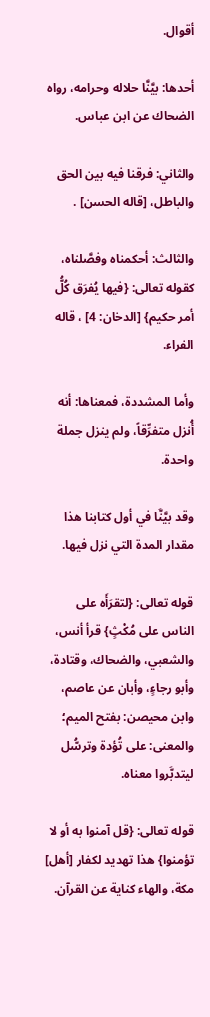أقوال.

أحدها: بيَّنَّا حلاله وحرامه، رواه الضحاك عن ابن عباس.

والثاني: فرقنا فيه بين الحق والباطل، [قاله الحسن] .

والثالث: أحكمناه وفصَّلناه، كقوله تعالى: {فيها يُفرَق كُلُّ أمر حكيم} [الدخان: 4] ، قاله الفراء.

وأما المشددة، فمعناها: أنه أُنزل متفرِّقاً، ولم ينزل جملة واحدة.

وقد بيَّنَّا في أول كتابنا هذا مقدار المدة التي نزل فيها.

قوله تعالى: {لتقرَأَه على الناس على مُكْثٍ} قرأ أنس، والشعبي، والضحاك، وقتادة، وأبو رجاءٍ، وأبان عن عاصم، وابن محيصن: بفتح الميم؛ والمعنى: على تُؤدة وترسُّل ليتدبَّروا معناه.

قوله تعالى: {قل آمنوا به أو لا تؤمنوا} هذا تهديد لكفار [أهل] مكة، والهاء كناية عن القرآن.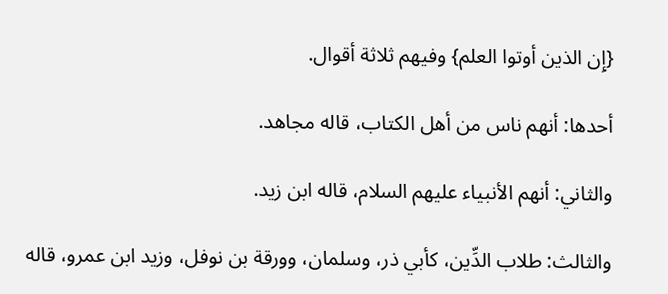{إِن الذين أوتوا العلم} وفيهم ثلاثة أقوال.

أحدها: أنهم ناس من أهل الكتاب، قاله مجاهد.

والثاني: أنهم الأنبياء عليهم السلام، قاله ابن زيد.

والثالث: طلاب الدِّين، كأبي ذر، وسلمان، وورقة بن نوفل، وزيد ابن عمرو، قاله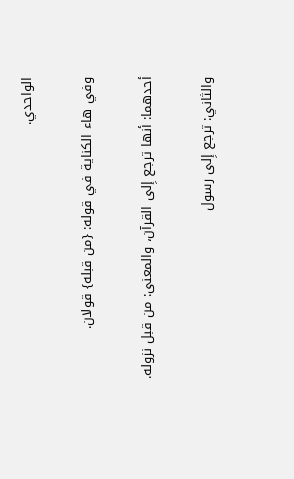الواحدي.

وفي هاء الكناية في قوله: {من قبله} قولان.

أحدهما: أنها ترجع إِلى القرآن، والمعنى: من قبل نزوله.

والثاني: ترجع إِلى رسول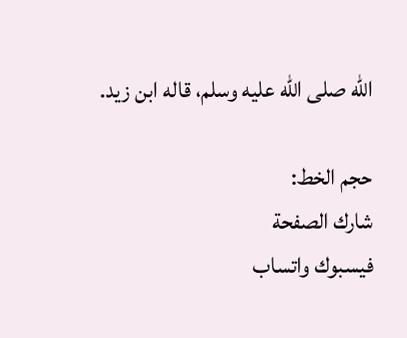الله صلى الله عليه وسلم، قاله ابن زيد.

حجم الخط:
شارك الصفحة
فيسبوك واتساب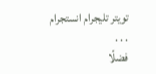تويتر تليجرام انستجرام
. . .
فضلًا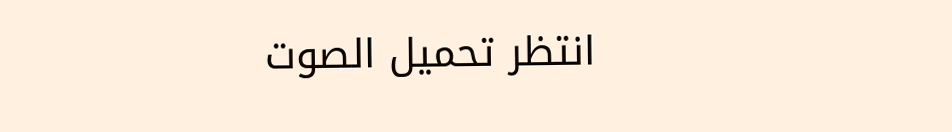انتظر تحميل الصوت